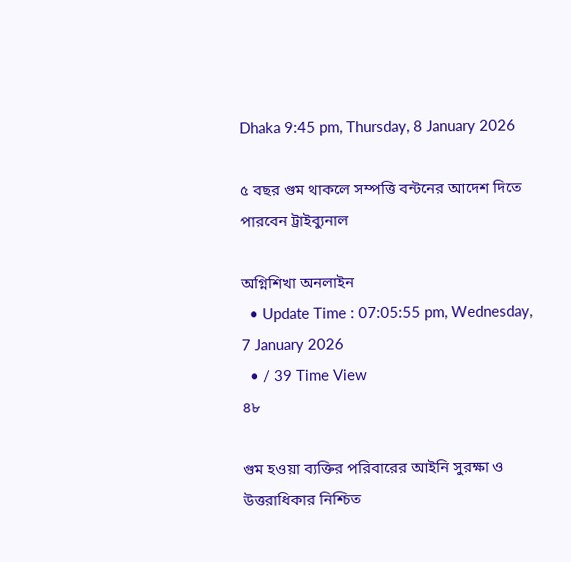Dhaka 9:45 pm, Thursday, 8 January 2026

৫ বছর গুম থাকলে সম্পত্তি বন্টনের আদেশ দিতে পারবেন ট্রাইব্যুনাল

অগ্নিশিখা অনলাইন
  • Update Time : 07:05:55 pm, Wednesday, 7 January 2026
  • / 39 Time View
৪৮

গুম হওয়া ব্যক্তির পরিবারের আইনি সুরক্ষা ও উত্তরাধিকার নিশ্চিত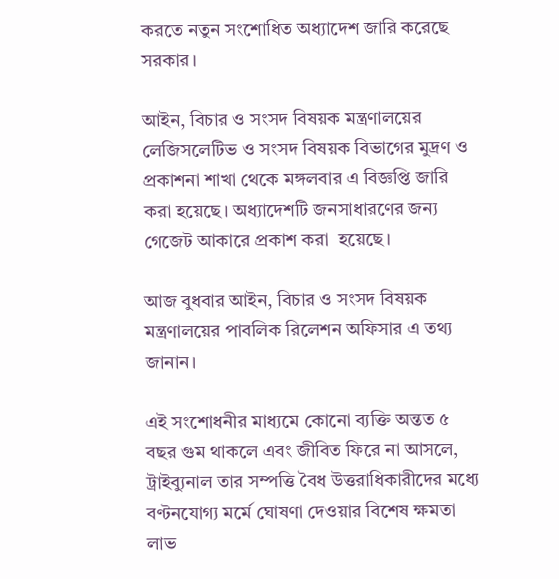করতে নতুন সংশোধিত অধ্যাদেশ জারি করেছে সরকার।

আইন, বিচার ও সংসদ বিষয়ক মন্ত্রণালয়ের লেজিসলেটিভ ও সংসদ বিষয়ক বিভাগের মুদ্রণ ও প্রকাশনা শাখা থেকে মঙ্গলবার এ বিজ্ঞপ্তি জারি করা হয়েছে। অধ্যাদেশটি জনসাধারণের জন্য গেজেট আকারে প্রকাশ করা  হয়েছে।

আজ বুধবার আইন, বিচার ও সংসদ বিষয়ক মন্ত্রণালয়ের পাবলিক রিলেশন অফিসার এ তথ্য জানান।

এই সংশোধনীর মাধ্যমে কোনো ব্যক্তি অন্তত ৫ বছর গুম থাকলে এবং জীবিত ফিরে না আসলে, ট্রাইব্যুনাল তার সম্পত্তি বৈধ উত্তরাধিকারীদের মধ্যে বণ্টনযোগ্য মর্মে ঘোষণা দেওয়ার বিশেষ ক্ষমতা লাভ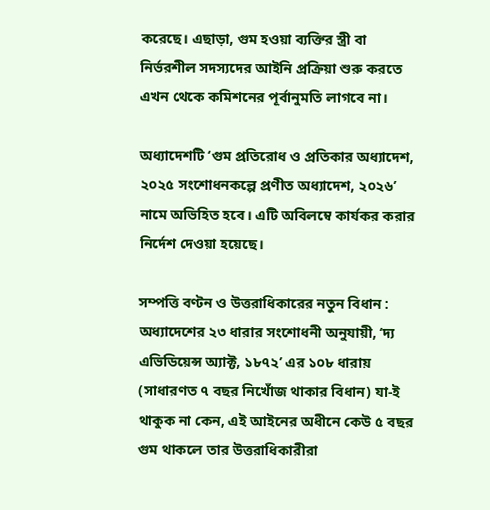করেছে। এছাড়া, গুম হওয়া ব্যক্তির স্ত্রী বা নির্ভরশীল সদস্যদের আইনি প্রক্রিয়া শুরু করতে এখন থেকে কমিশনের পূর্বানুমতি লাগবে না।

অধ্যাদেশটি ‘গুম প্রতিরোধ ও প্রতিকার অধ্যাদেশ, ২০২৫ সংশোধনকল্পে প্রণীত অধ্যাদেশ, ২০২৬’ নামে অভিহিত হবে। এটি অবিলম্বে কার্যকর করার নির্দেশ দেওয়া হয়েছে।

সম্পত্তি বণ্টন ও উত্তরাধিকারের নতুন বিধান : অধ্যাদেশের ২৩ ধারার সংশোধনী অনুযায়ী, ‘দ্য এভিডিয়েন্স অ্যাক্ট, ১৮৭২’ এর ১০৮ ধারায় (সাধারণত ৭ বছর নিখোঁজ থাকার বিধান) যা-ই থাকুক না কেন, এই আইনের অধীনে কেউ ৫ বছর গুম থাকলে তার উত্তরাধিকারীরা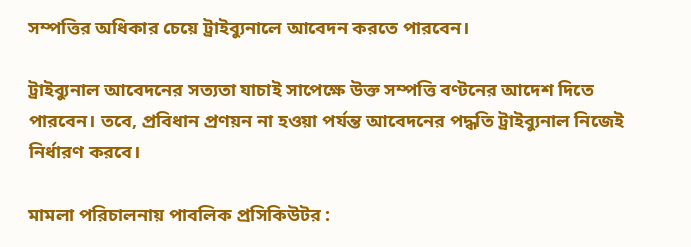সম্পত্তির অধিকার চেয়ে ট্রাইব্যুনালে আবেদন করতে পারবেন।

ট্রাইব্যুনাল আবেদনের সত্যতা যাচাই সাপেক্ষে উক্ত সম্পত্তি বণ্টনের আদেশ দিতে পারবেন। তবে, প্রবিধান প্রণয়ন না হওয়া পর্যন্ত আবেদনের পদ্ধতি ট্রাইব্যুনাল নিজেই নির্ধারণ করবে।

মামলা পরিচালনায় পাবলিক প্রসিকিউটর :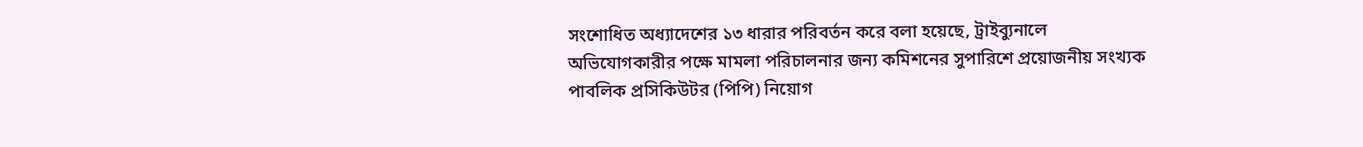সংশোধিত অধ্যাদেশের ১৩ ধারার পরিবর্তন করে বলা হয়েছে, ট্রাইব্যুনালে অভিযোগকারীর পক্ষে মামলা পরিচালনার জন্য কমিশনের সুপারিশে প্রয়োজনীয় সংখ্যক পাবলিক প্রসিকিউটর (পিপি) নিয়োগ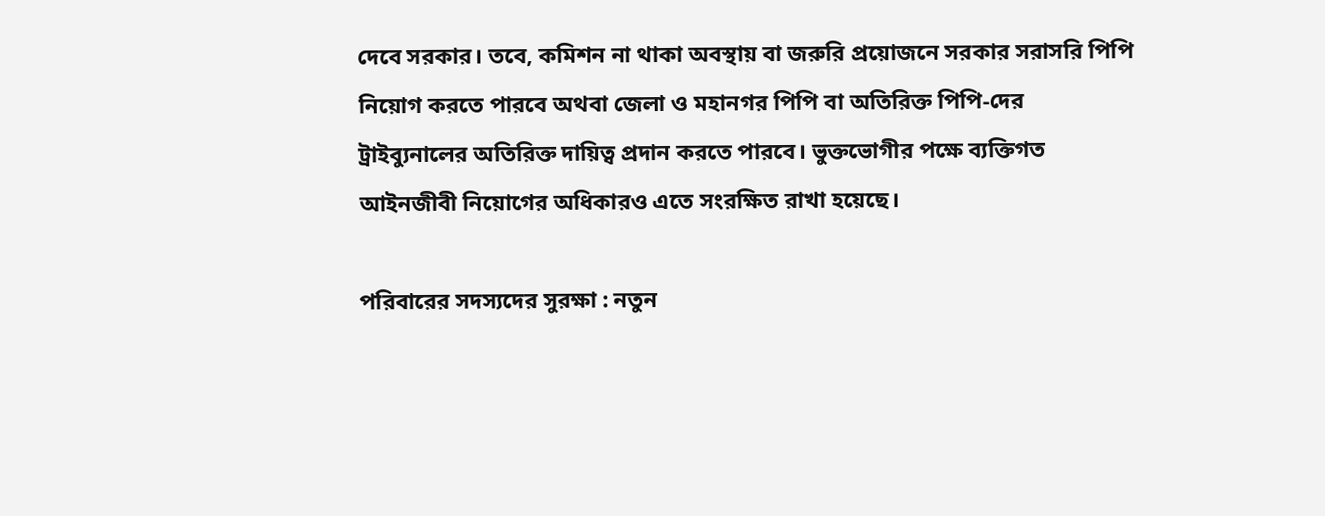দেবে সরকার। তবে, কমিশন না থাকা অবস্থায় বা জরুরি প্রয়োজনে সরকার সরাসরি পিপি নিয়োগ করতে পারবে অথবা জেলা ও মহানগর পিপি বা অতিরিক্ত পিপি-দের ট্রাইব্যুনালের অতিরিক্ত দায়িত্ব প্রদান করতে পারবে। ভুক্তভোগীর পক্ষে ব্যক্তিগত আইনজীবী নিয়োগের অধিকারও এতে সংরক্ষিত রাখা হয়েছে।

পরিবারের সদস্যদের সুরক্ষা : নতুন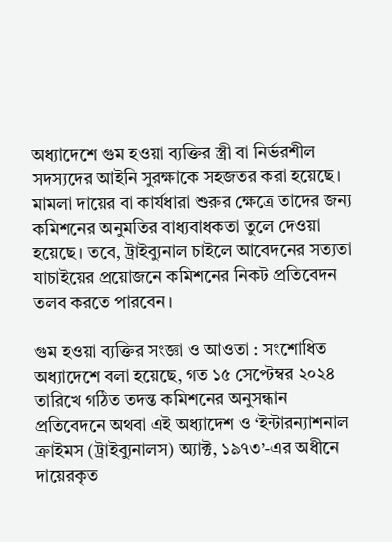অধ্যাদেশে গুম হওয়া ব্যক্তির স্ত্রী বা নির্ভরশীল সদস্যদের আইনি সুরক্ষাকে সহজতর করা হয়েছে। মামলা দায়ের বা কার্যধারা শুরুর ক্ষেত্রে তাদের জন্য কমিশনের অনুমতির বাধ্যবাধকতা তুলে দেওয়া হয়েছে। তবে, ট্রাইব্যুনাল চাইলে আবেদনের সত্যতা যাচাইয়ের প্রয়োজনে কমিশনের নিকট প্রতিবেদন তলব করতে পারবেন।

গুম হওয়া ব্যক্তির সংজ্ঞা ও আওতা : সংশোধিত অধ্যাদেশে বলা হয়েছে, গত ১৫ সেপ্টেম্বর ২০২৪ তারিখে গঠিত তদন্ত কমিশনের অনুসন্ধান প্রতিবেদনে অথবা এই অধ্যাদেশ ও ‘ইন্টারন্যাশনাল ক্রাইমস (ট্রাইব্যুনালস) অ্যাক্ট, ১৯৭৩’-এর অধীনে দায়েরকৃত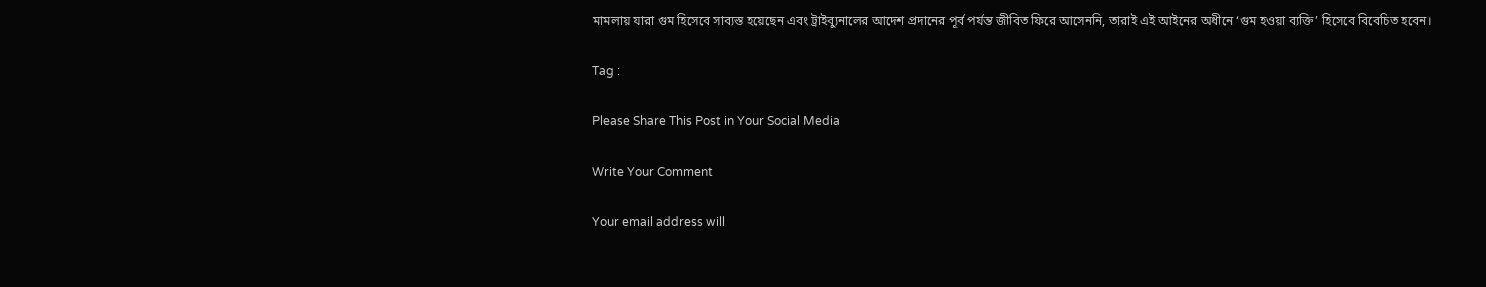মামলায় যারা গুম হিসেবে সাব্যস্ত হয়েছেন এবং ট্রাইব্যুনালের আদেশ প্রদানের পূর্ব পর্যন্ত জীবিত ফিরে আসেননি, তারাই এই আইনের অধীনে ‘গুম হওয়া ব্যক্তি’ হিসেবে বিবেচিত হবেন।

Tag :

Please Share This Post in Your Social Media

Write Your Comment

Your email address will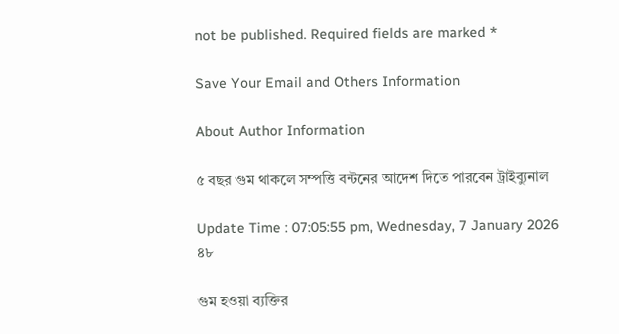not be published. Required fields are marked *

Save Your Email and Others Information

About Author Information

৫ বছর গুম থাকলে সম্পত্তি বন্টনের আদেশ দিতে পারবেন ট্রাইব্যুনাল

Update Time : 07:05:55 pm, Wednesday, 7 January 2026
৪৮

গুম হওয়া ব্যক্তির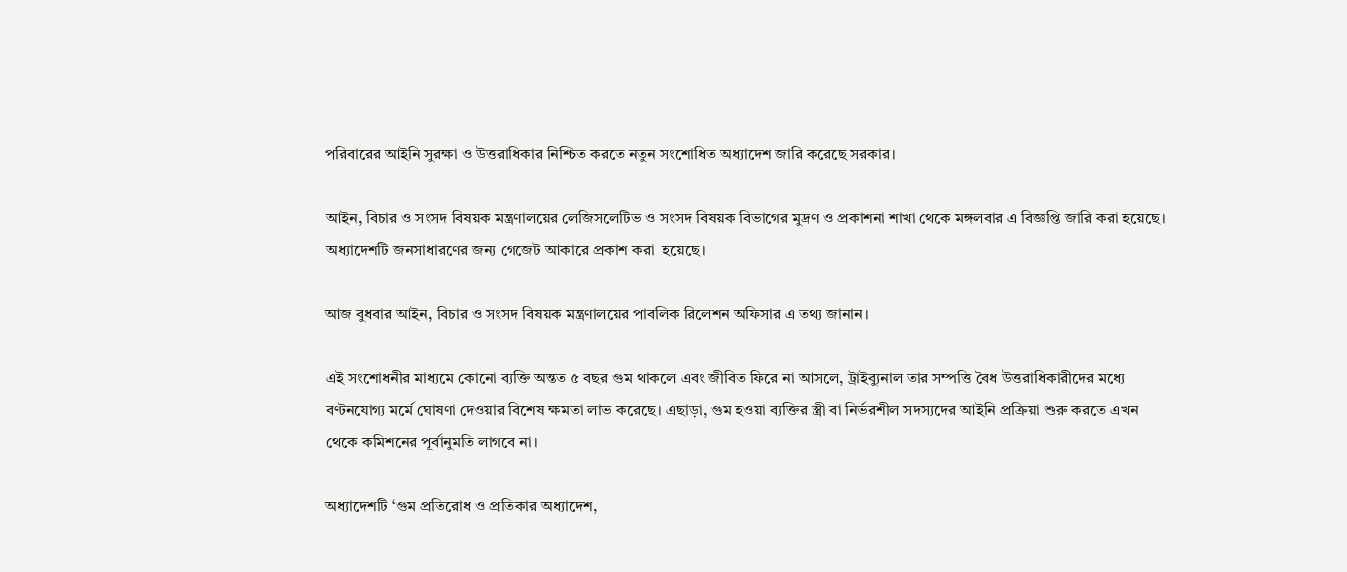পরিবারের আইনি সুরক্ষা ও উত্তরাধিকার নিশ্চিত করতে নতুন সংশোধিত অধ্যাদেশ জারি করেছে সরকার।

আইন, বিচার ও সংসদ বিষয়ক মন্ত্রণালয়ের লেজিসলেটিভ ও সংসদ বিষয়ক বিভাগের মুদ্রণ ও প্রকাশনা শাখা থেকে মঙ্গলবার এ বিজ্ঞপ্তি জারি করা হয়েছে। অধ্যাদেশটি জনসাধারণের জন্য গেজেট আকারে প্রকাশ করা  হয়েছে।

আজ বুধবার আইন, বিচার ও সংসদ বিষয়ক মন্ত্রণালয়ের পাবলিক রিলেশন অফিসার এ তথ্য জানান।

এই সংশোধনীর মাধ্যমে কোনো ব্যক্তি অন্তত ৫ বছর গুম থাকলে এবং জীবিত ফিরে না আসলে, ট্রাইব্যুনাল তার সম্পত্তি বৈধ উত্তরাধিকারীদের মধ্যে বণ্টনযোগ্য মর্মে ঘোষণা দেওয়ার বিশেষ ক্ষমতা লাভ করেছে। এছাড়া, গুম হওয়া ব্যক্তির স্ত্রী বা নির্ভরশীল সদস্যদের আইনি প্রক্রিয়া শুরু করতে এখন থেকে কমিশনের পূর্বানুমতি লাগবে না।

অধ্যাদেশটি ‘গুম প্রতিরোধ ও প্রতিকার অধ্যাদেশ,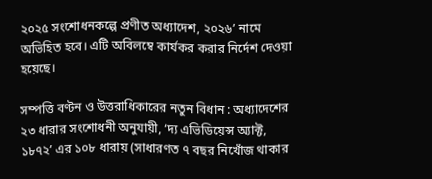২০২৫ সংশোধনকল্পে প্রণীত অধ্যাদেশ, ২০২৬’ নামে অভিহিত হবে। এটি অবিলম্বে কার্যকর করার নির্দেশ দেওয়া হয়েছে।

সম্পত্তি বণ্টন ও উত্তরাধিকারের নতুন বিধান : অধ্যাদেশের ২৩ ধারার সংশোধনী অনুযায়ী, ‘দ্য এভিডিয়েন্স অ্যাক্ট, ১৮৭২’ এর ১০৮ ধারায় (সাধারণত ৭ বছর নিখোঁজ থাকার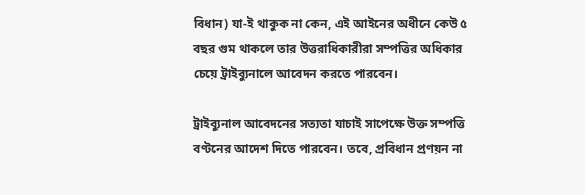বিধান) যা-ই থাকুক না কেন, এই আইনের অধীনে কেউ ৫ বছর গুম থাকলে তার উত্তরাধিকারীরা সম্পত্তির অধিকার চেয়ে ট্রাইব্যুনালে আবেদন করতে পারবেন।

ট্রাইব্যুনাল আবেদনের সত্যতা যাচাই সাপেক্ষে উক্ত সম্পত্তি বণ্টনের আদেশ দিতে পারবেন। তবে, প্রবিধান প্রণয়ন না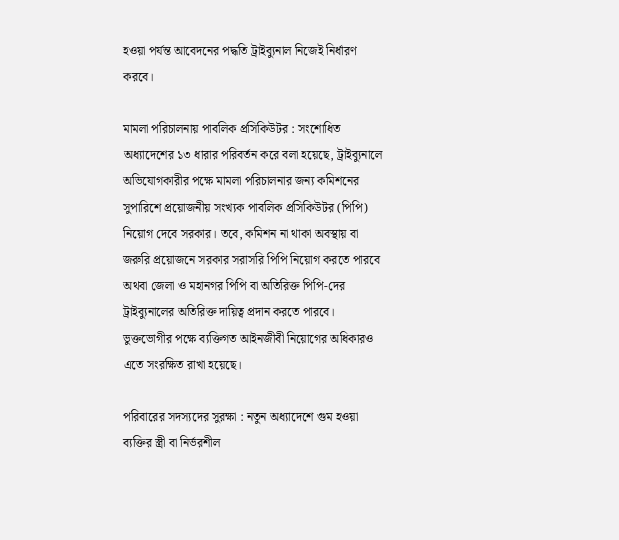হওয়া পর্যন্ত আবেদনের পদ্ধতি ট্রাইব্যুনাল নিজেই নির্ধারণ করবে।

মামলা পরিচালনায় পাবলিক প্রসিকিউটর : সংশোধিত অধ্যাদেশের ১৩ ধারার পরিবর্তন করে বলা হয়েছে, ট্রাইব্যুনালে অভিযোগকারীর পক্ষে মামলা পরিচালনার জন্য কমিশনের সুপারিশে প্রয়োজনীয় সংখ্যক পাবলিক প্রসিকিউটর (পিপি) নিয়োগ দেবে সরকার। তবে, কমিশন না থাকা অবস্থায় বা জরুরি প্রয়োজনে সরকার সরাসরি পিপি নিয়োগ করতে পারবে অথবা জেলা ও মহানগর পিপি বা অতিরিক্ত পিপি-দের ট্রাইব্যুনালের অতিরিক্ত দায়িত্ব প্রদান করতে পারবে। ভুক্তভোগীর পক্ষে ব্যক্তিগত আইনজীবী নিয়োগের অধিকারও এতে সংরক্ষিত রাখা হয়েছে।

পরিবারের সদস্যদের সুরক্ষা : নতুন অধ্যাদেশে গুম হওয়া ব্যক্তির স্ত্রী বা নির্ভরশীল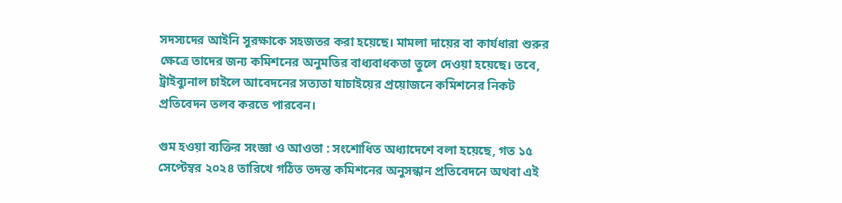সদস্যদের আইনি সুরক্ষাকে সহজতর করা হয়েছে। মামলা দায়ের বা কার্যধারা শুরুর ক্ষেত্রে তাদের জন্য কমিশনের অনুমতির বাধ্যবাধকতা তুলে দেওয়া হয়েছে। তবে, ট্রাইব্যুনাল চাইলে আবেদনের সত্যতা যাচাইয়ের প্রয়োজনে কমিশনের নিকট প্রতিবেদন তলব করতে পারবেন।

গুম হওয়া ব্যক্তির সংজ্ঞা ও আওতা : সংশোধিত অধ্যাদেশে বলা হয়েছে, গত ১৫ সেপ্টেম্বর ২০২৪ তারিখে গঠিত তদন্ত কমিশনের অনুসন্ধান প্রতিবেদনে অথবা এই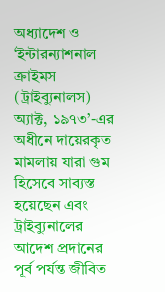অধ্যাদেশ ও ‘ইন্টারন্যাশনাল ক্রাইমস (ট্রাইব্যুনালস) অ্যাক্ট, ১৯৭৩’-এর অধীনে দায়েরকৃত মামলায় যারা গুম হিসেবে সাব্যস্ত হয়েছেন এবং ট্রাইব্যুনালের আদেশ প্রদানের পূর্ব পর্যন্ত জীবিত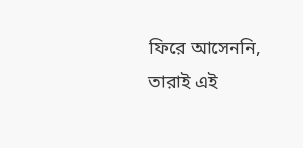ফিরে আসেননি, তারাই এই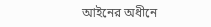আইনের অধীনে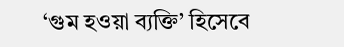‘গুম হওয়া ব্যক্তি’ হিসেবে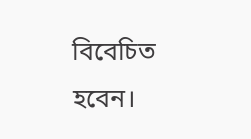বিবেচিত হবেন।